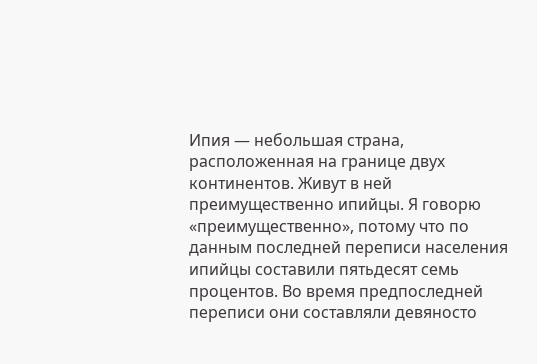Ипия — небольшая страна, расположенная на границе двух континентов. Живут в ней преимущественно ипийцы. Я говорю «преимущественно», потому что по данным последней переписи населения ипийцы составили пятьдесят семь процентов. Во время предпоследней переписи они составляли девяносто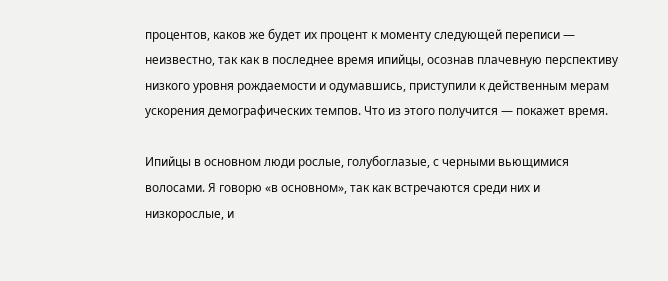процентов, каков же будет их процент к моменту следующей переписи — неизвестно, так как в последнее время ипийцы, осознав плачевную перспективу низкого уровня рождаемости и одумавшись, приступили к действенным мерам ускорения демографических темпов. Что из этого получится — покажет время.

Ипийцы в основном люди рослые, голубоглазые, с черными вьющимися волосами. Я говорю «в основном», так как встречаются среди них и низкорослые, и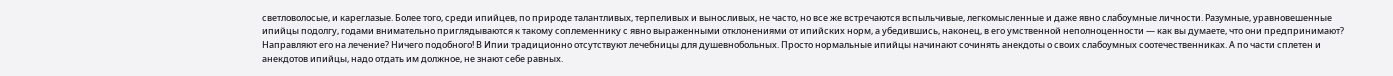светловолосые, и кареглазые. Более того, среди ипийцев, по природе талантливых, терпеливых и выносливых, не часто, но все же встречаются вспыльчивые, легкомысленные и даже явно слабоумные личности. Разумные, уравновешенные ипийцы подолгу, годами внимательно приглядываются к такому соплеменнику с явно выраженными отклонениями от ипийских норм, а убедившись, наконец, в его умственной неполноценности — как вы думаете, что они предпринимают? Направляют его на лечение? Ничего подобного! В Ипии традиционно отсутствуют лечебницы для душевнобольных. Просто нормальные ипийцы начинают сочинять анекдоты о своих слабоумных соотечественниках. А по части сплетен и анекдотов ипийцы, надо отдать им должное, не знают себе равных.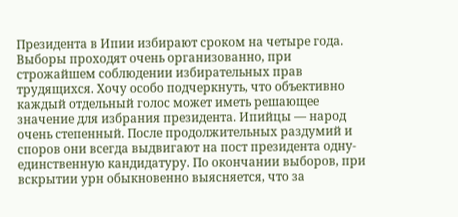Президента в Ипии избирают сроком на четыре года. Выборы проходят очень организованно, при строжайшем соблюдении избирательных прав трудящихся. Хочу особо подчеркнуть, что объективно каждый отдельный голос может иметь решающее значение для избрания президента. Ипийцы — народ очень степенный. После продолжительных раздумий и споров они всегда выдвигают на пост президента одну-единственную кандидатуру. По окончании выборов, при вскрытии урн обыкновенно выясняется, что за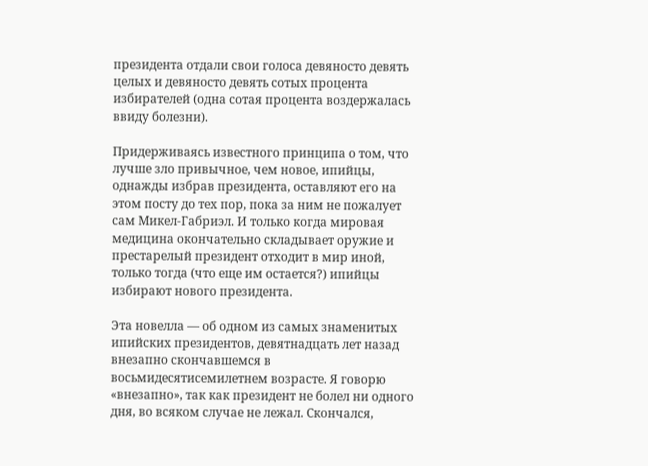президента отдали свои голоса девяносто девять целых и девяносто девять сотых процента избирателей (одна сотая процента воздержалась ввиду болезни).

Придерживаясь известного принципа о том, что лучше зло привычное, чем новое, ипийцы, однажды избрав президента, оставляют его на этом посту до тех пор, пока за ним не пожалует сам Микел-Габриэл. И только когда мировая медицина окончательно складывает оружие и престарелый президент отходит в мир иной, только тогда (что еще им остается?) ипийцы избирают нового президента.

Эта новелла — об одном из самых знаменитых ипийских президентов, девятнадцать лет назад внезапно скончавшемся в восьмидесятисемилетнем возрасте. Я говорю «внезапно», так как президент не болел ни одного дня, во всяком случае не лежал. Скончался,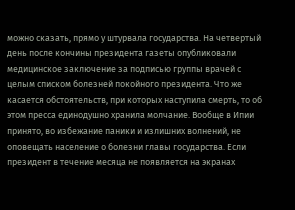можно сказать, прямо у штурвала государства. На четвертый день после кончины президента газеты опубликовали медицинское заключение за подписью группы врачей с целым списком болезней покойного президента. Что же касается обстоятельств, при которых наступила смерть, то об этом пресса единодушно хранила молчание. Вообще в Ипии принято, во избежание паники и излишних волнений, не оповещать население о болезни главы государства. Если президент в течение месяца не появляется на экранах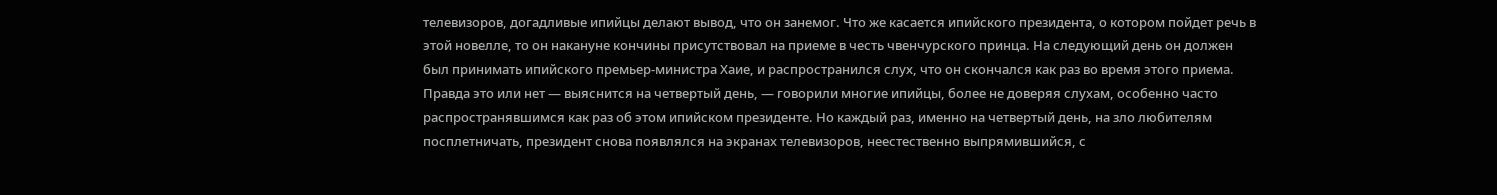телевизоров, догадливые ипийцы делают вывод, что он занемог. Что же касается ипийского президента, о котором пойдет речь в этой новелле, то он накануне кончины присутствовал на приеме в честь чвенчурского принца. На следующий день он должен был принимать ипийского премьер-министра Хаие, и распространился слух, что он скончался как раз во время этого приема. Правда это или нет — выяснится на четвертый день, — говорили многие ипийцы, более не доверяя слухам, особенно часто распространявшимся как раз об этом ипийском президенте. Но каждый раз, именно на четвертый день, на зло любителям посплетничать, президент снова появлялся на экранах телевизоров, неестественно выпрямившийся, с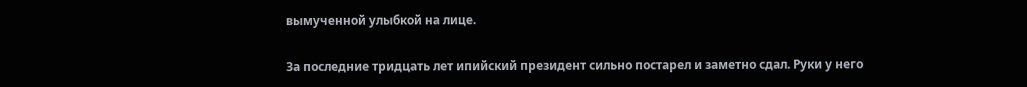вымученной улыбкой на лице.

За последние тридцать лет ипийский президент сильно постарел и заметно сдал. Руки у него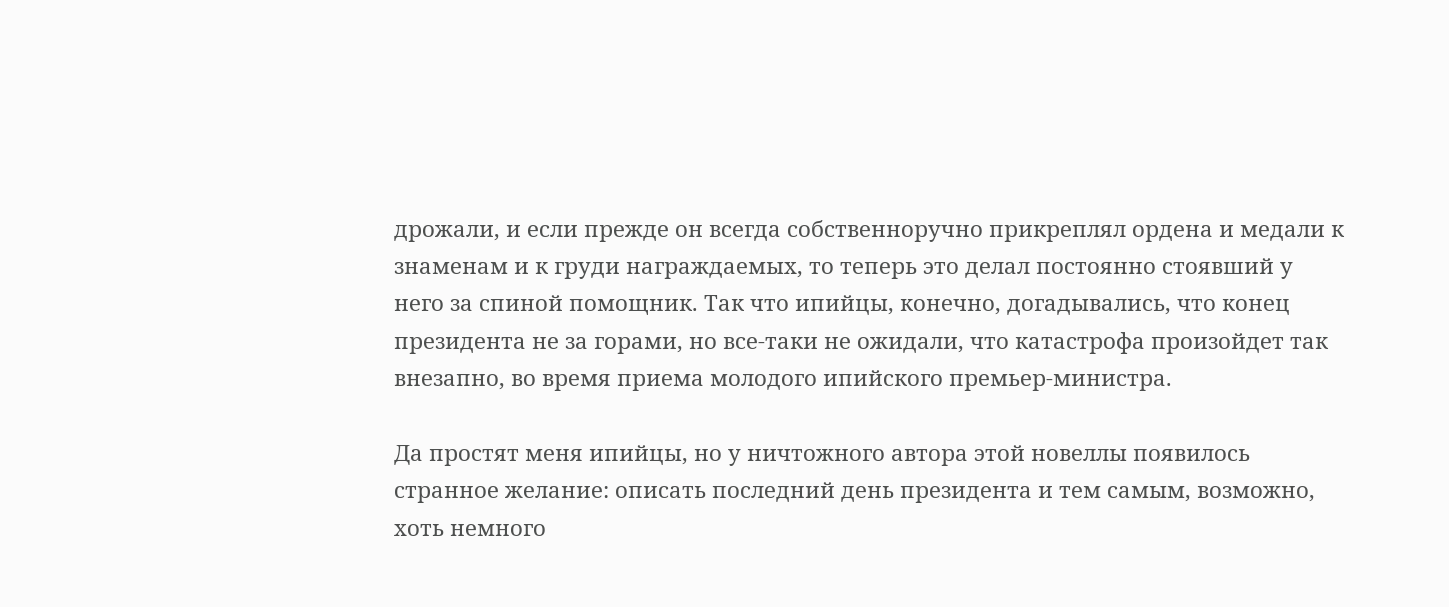дрожали, и если прежде он всегда собственноручно прикреплял ордена и медали к знаменам и к груди награждаемых, то теперь это делал постоянно стоявший у него за спиной помощник. Так что ипийцы, конечно, догадывались, что конец президента не за горами, но все-таки не ожидали, что катастрофа произойдет так внезапно, во время приема молодого ипийского премьер-министра.

Да простят меня ипийцы, но у ничтожного автора этой новеллы появилось странное желание: описать последний день президента и тем самым, возможно, хоть немного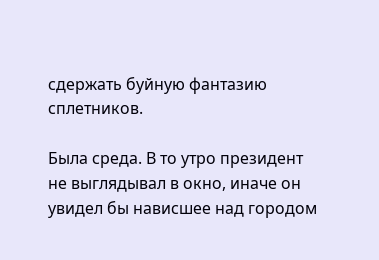сдержать буйную фантазию сплетников.

Была среда. В то утро президент не выглядывал в окно, иначе он увидел бы нависшее над городом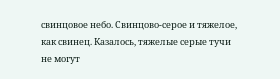свинцовое небо. Свинцово-серое и тяжелое, как свинец. Казалось, тяжелые серые тучи не могут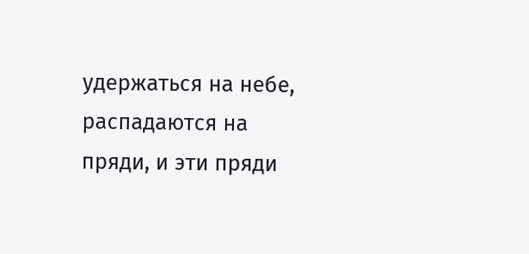удержаться на небе, распадаются на пряди, и эти пряди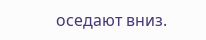оседают вниз.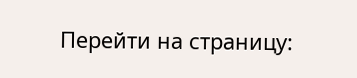Перейти на страницу: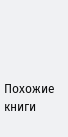Похожие книги